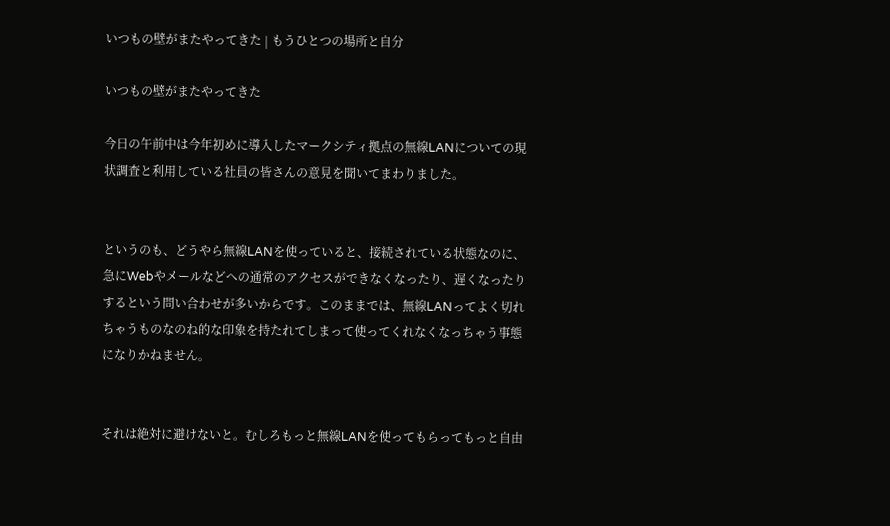いつもの壁がまたやってきた | もうひとつの場所と自分

いつもの壁がまたやってきた

今日の午前中は今年初めに導入したマークシティ拠点の無線LANについての現状調査と利用している社員の皆さんの意見を聞いてまわりました。


というのも、どうやら無線LANを使っていると、接続されている状態なのに、急にWebやメールなどへの通常のアクセスができなくなったり、遅くなったりするという問い合わせが多いからです。このままでは、無線LANってよく切れちゃうものなのね的な印象を持たれてしまって使ってくれなくなっちゃう事態になりかねません。


それは絶対に避けないと。むしろもっと無線LANを使ってもらってもっと自由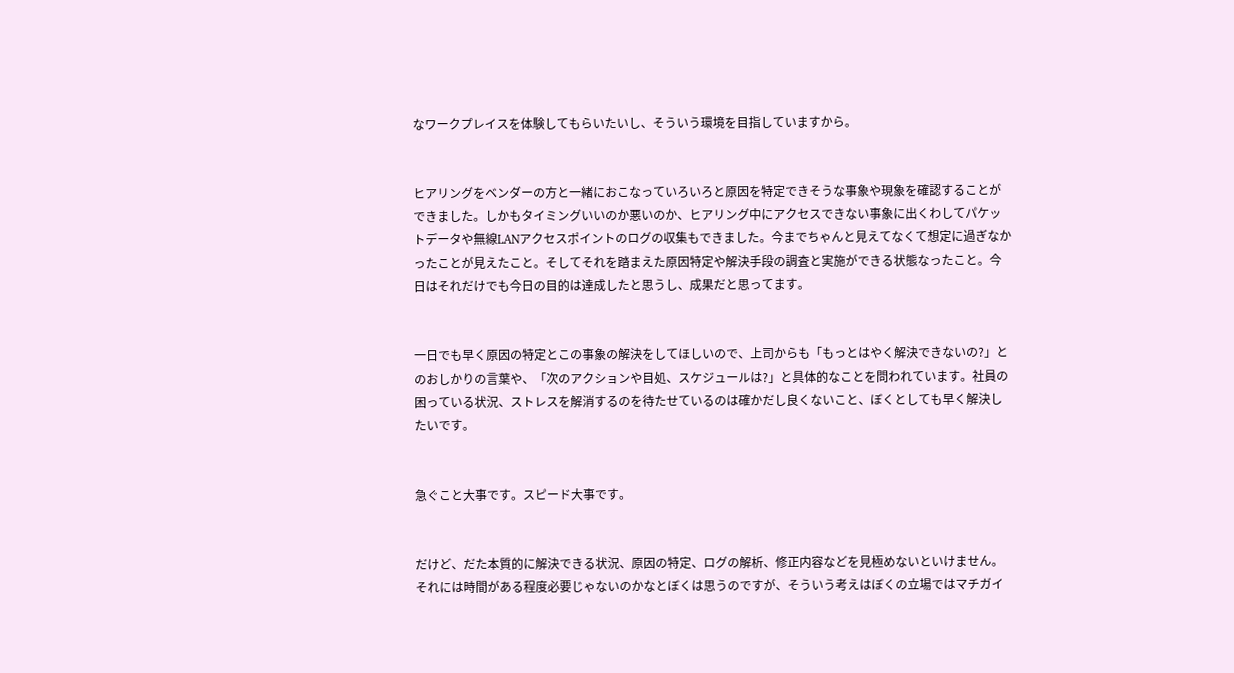なワークプレイスを体験してもらいたいし、そういう環境を目指していますから。


ヒアリングをベンダーの方と一緒におこなっていろいろと原因を特定できそうな事象や現象を確認することができました。しかもタイミングいいのか悪いのか、ヒアリング中にアクセスできない事象に出くわしてパケットデータや無線LANアクセスポイントのログの収集もできました。今までちゃんと見えてなくて想定に過ぎなかったことが見えたこと。そしてそれを踏まえた原因特定や解決手段の調査と実施ができる状態なったこと。今日はそれだけでも今日の目的は達成したと思うし、成果だと思ってます。


一日でも早く原因の特定とこの事象の解決をしてほしいので、上司からも「もっとはやく解決できないの?」とのおしかりの言葉や、「次のアクションや目処、スケジュールは?」と具体的なことを問われています。社員の困っている状況、ストレスを解消するのを待たせているのは確かだし良くないこと、ぼくとしても早く解決したいです。


急ぐこと大事です。スピード大事です。


だけど、だた本質的に解決できる状況、原因の特定、ログの解析、修正内容などを見極めないといけません。それには時間がある程度必要じゃないのかなとぼくは思うのですが、そういう考えはぼくの立場ではマチガイ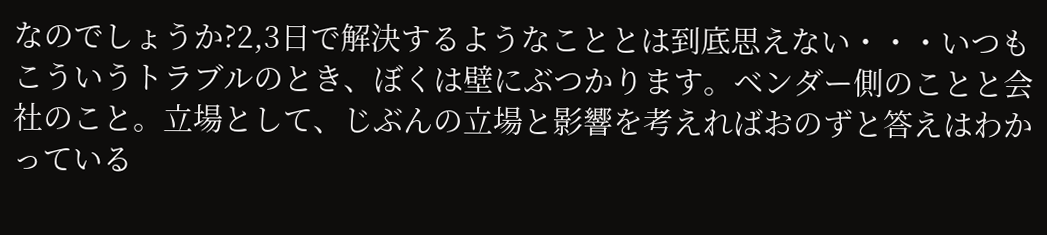なのでしょうか?2,3日で解決するようなこととは到底思えない・・・いつもこういうトラブルのとき、ぼくは壁にぶつかります。ベンダー側のことと会社のこと。立場として、じぶんの立場と影響を考えればおのずと答えはわかっている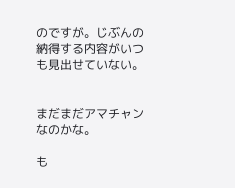のですが。じぶんの納得する内容がいつも見出せていない。


まだまだアマチャンなのかな。

も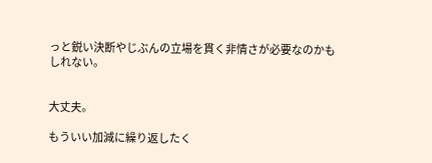っと鋭い決断やじぶんの立場を貫く非情さが必要なのかもしれない。


大丈夫。

もういい加減に繰り返したく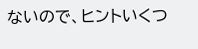ないので、ヒントいくつ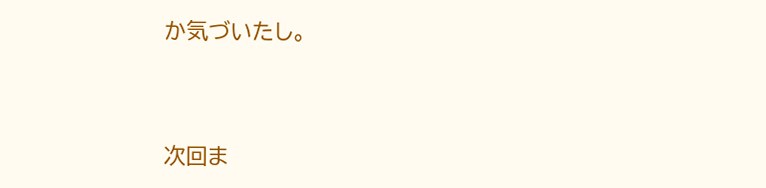か気づいたし。


次回ま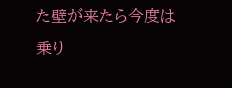た壁が来たら今度は乗り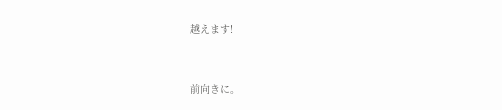越えます!


前向きに。